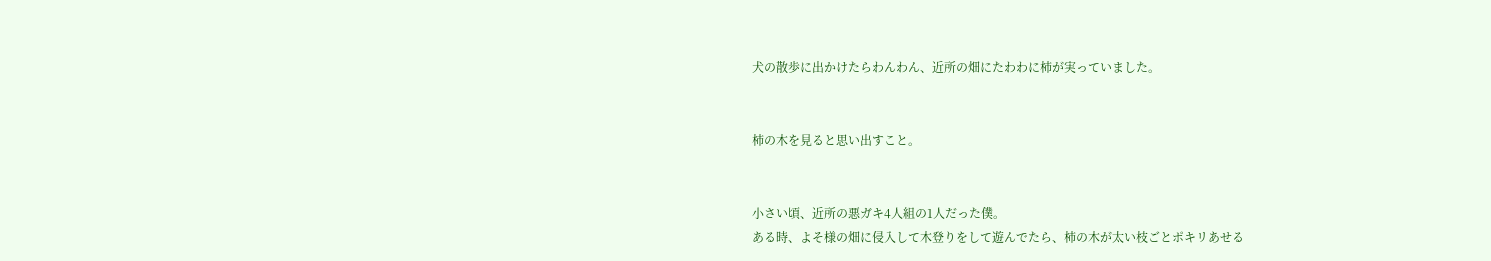犬の散歩に出かけたらわんわん、近所の畑にたわわに柿が実っていました。


柿の木を見ると思い出すこと。


小さい頃、近所の悪ガキ4人組の1人だった僕。
ある時、よそ様の畑に侵入して木登りをして遊んでたら、柿の木が太い枝ごとポキリあせる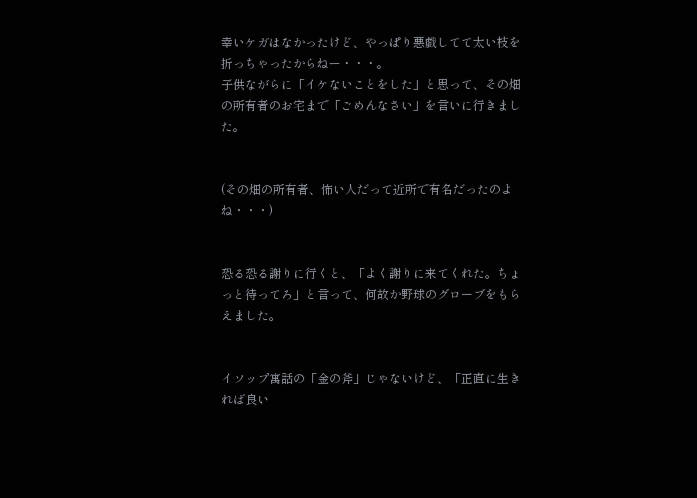幸いケガはなかったけど、やっぱり悪戯してて太い枝を折っちゃったからねー・・・。
子供ながらに「イケないことをした」と思って、その畑の所有者のお宅まで「ごめんなさい」を言いに行きました。


(その畑の所有者、怖い人だって近所で有名だったのよね・・・)


恐る恐る謝りに行くと、「よく謝りに来てくれた。ちょっと待ってろ」と言って、何故か野球のグローブをもらえました。


イソップ寓話の「金の斧」じゃないけど、「正直に生きれば良い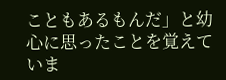こともあるもんだ」と幼心に思ったことを覚えていま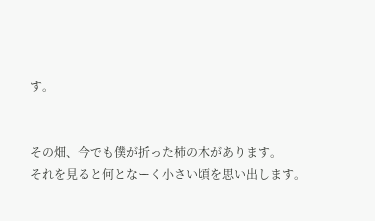す。


その畑、今でも僕が折った柿の木があります。
それを見ると何となーく小さい頃を思い出します。